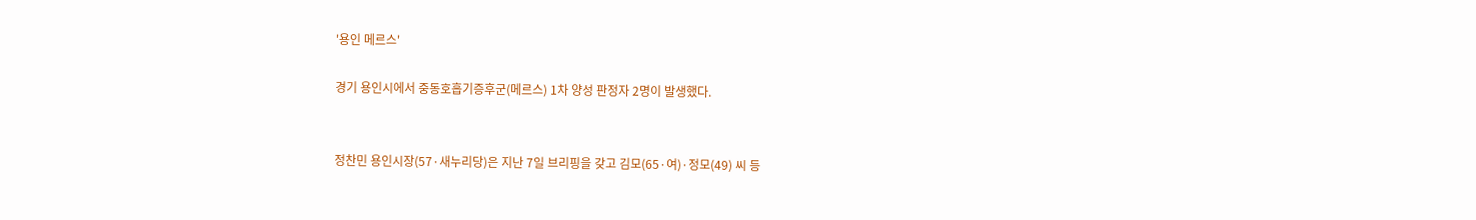'용인 메르스'

경기 용인시에서 중동호흡기증후군(메르스) 1차 양성 판정자 2명이 발생했다.


정찬민 용인시장(57·새누리당)은 지난 7일 브리핑을 갖고 김모(65·여)·정모(49) 씨 등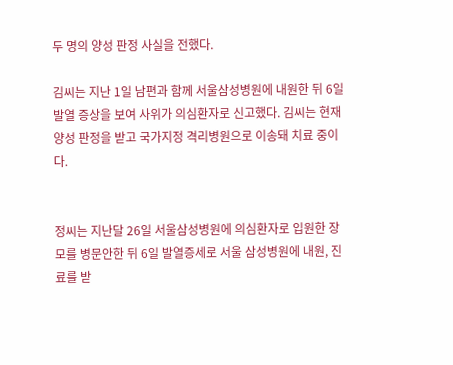두 명의 양성 판정 사실을 전했다.

김씨는 지난 1일 남편과 함께 서울삼성병원에 내원한 뒤 6일 발열 증상을 보여 사위가 의심환자로 신고했다. 김씨는 현재 양성 판정을 받고 국가지정 격리병원으로 이송돼 치료 중이다.


정씨는 지난달 26일 서울삼성병원에 의심환자로 입원한 장모를 병문안한 뒤 6일 발열증세로 서울 삼성병원에 내원, 진료를 받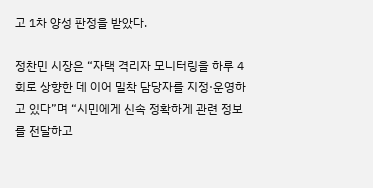고 1차 양성 판정을 받았다.

정찬민 시장은 “자택 격리자 모니터링을 하루 4회로 상향한 데 이어 밀착 담당자를 지정·운영하고 있다”며 “시민에게 신속 정확하게 관련 정보를 전달하고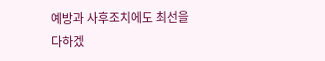예방과 사후조치에도 최선을 다하겠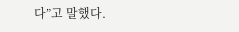다”고 말했다.